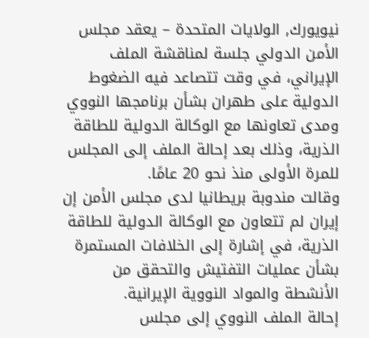نيويورك, الولايات المتحدة – يعقد مجلس الأمن الدولي جلسة لمناقشة الملف الإيراني، في وقت تتصاعد فيه الضغوط الدولية على طهران بشأن برنامجها النووي ومدى تعاونها مع الوكالة الدولية للطاقة الذرية، وذلك بعد إحالة الملف إلى المجلس للمرة الأولى منذ نحو 20 عامًا.
وقالت مندوبة بريطانيا لدى مجلس الأمن إن إيران لم تتعاون مع الوكالة الدولية للطاقة الذرية، في إشارة إلى الخلافات المستمرة بشأن عمليات التفتيش والتحقق من الأنشطة والمواد النووية الإيرانية.
إحالة الملف النووي إلى مجلس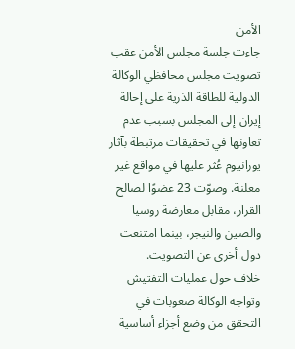الأمن
جاءت جلسة مجلس الأمن عقب تصويت مجلس محافظي الوكالة الدولية للطاقة الذرية على إحالة إيران إلى المجلس بسبب عدم تعاونها في تحقيقات مرتبطة بآثار يورانيوم عُثر عليها في مواقع غير معلنة. وصوّت 23 عضوًا لصالح القرار، مقابل معارضة روسيا والصين والنيجر، بينما امتنعت دول أخرى عن التصويت.
خلاف حول عمليات التفتيش
وتواجه الوكالة صعوبات في التحقق من وضع أجزاء أساسية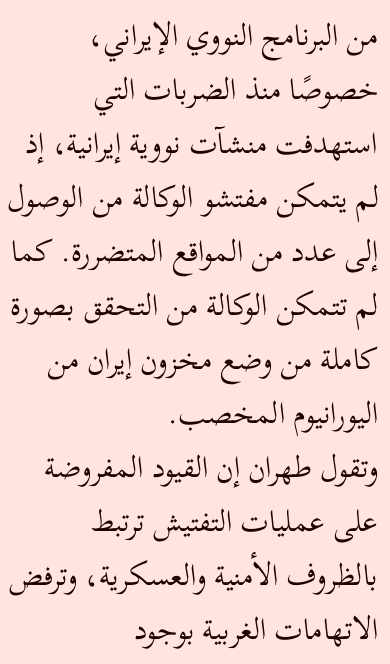من البرنامج النووي الإيراني، خصوصًا منذ الضربات التي استهدفت منشآت نووية إيرانية، إذ لم يتمكن مفتشو الوكالة من الوصول إلى عدد من المواقع المتضررة. كما لم تتمكن الوكالة من التحقق بصورة كاملة من وضع مخزون إيران من اليورانيوم المخصب.
وتقول طهران إن القيود المفروضة على عمليات التفتيش ترتبط بالظروف الأمنية والعسكرية، وترفض الاتهامات الغربية بوجود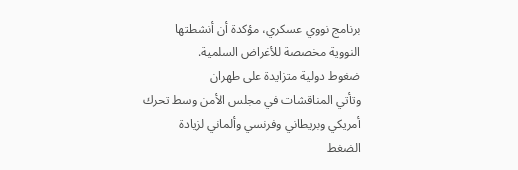برنامج نووي عسكري، مؤكدة أن أنشطتها النووية مخصصة للأغراض السلمية.
ضغوط دولية متزايدة على طهران
وتأتي المناقشات في مجلس الأمن وسط تحرك أمريكي وبريطاني وفرنسي وألماني لزيادة الضغط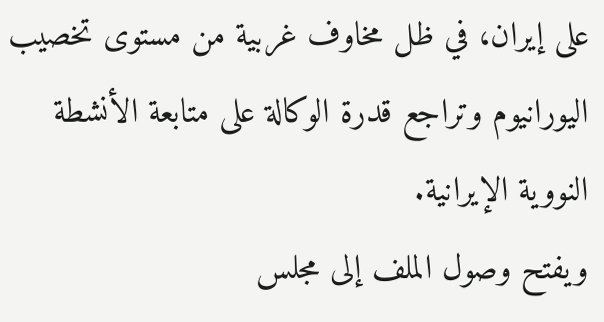على إيران، في ظل مخاوف غربية من مستوى تخصيب اليورانيوم وتراجع قدرة الوكالة على متابعة الأنشطة النووية الإيرانية.
ويفتح وصول الملف إلى مجلس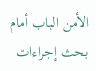الأمن الباب أمام بحث إجراءات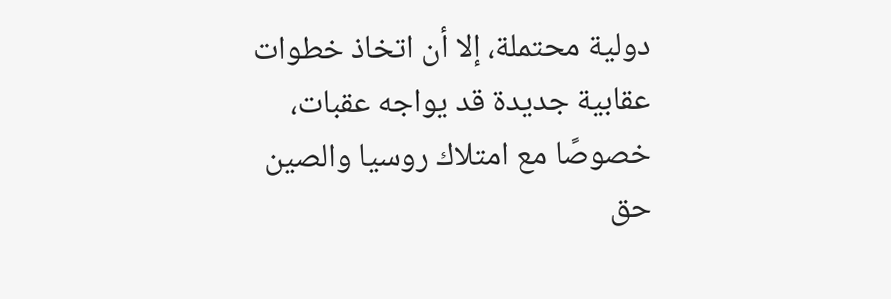دولية محتملة، إلا أن اتخاذ خطوات عقابية جديدة قد يواجه عقبات، خصوصًا مع امتلاك روسيا والصين حق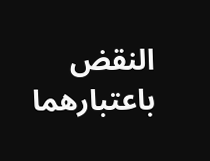النقض باعتبارهما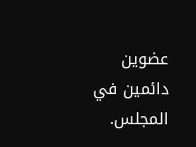عضوين دائمين في المجلس.